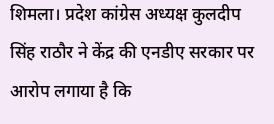शिमला। प्रदेश कांग्रेस अध्यक्ष कुलदीप सिंह राठौर ने केंद्र की एनडीए सरकार पर आरोप लगाया है कि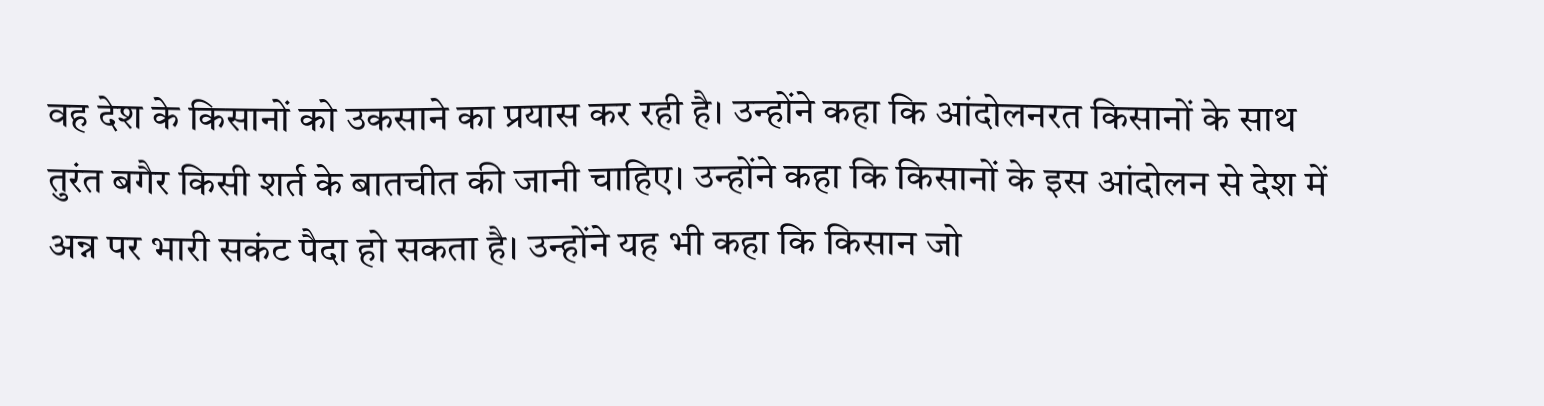वह देश के किसानों को उकसाने का प्रयास कर रही है। उन्होंने कहा कि आंदोलनरत किसानों के साथ तुरंत बगैर किसी शर्त के बातचीत की जानी चाहिए। उन्होंने कहा कि किसानों के इस आंदोलन से देश में अन्न पर भारी सकंट पैदा हो सकता है। उन्होंने यह भी कहा कि किसान जो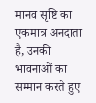मानव सृष्टि का एकमात्र अनदाता है, उनकी भावनाओं का सम्मान करते हुए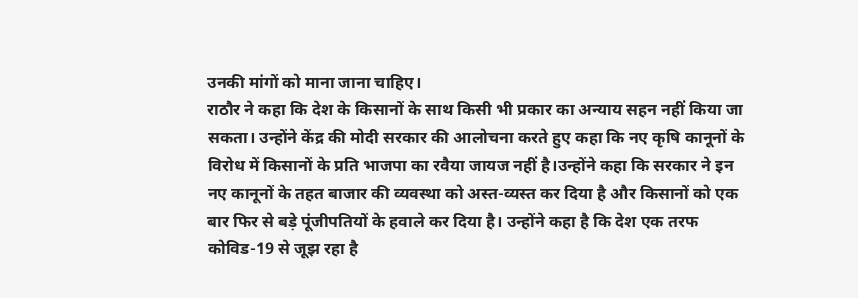उनकी मांगों को माना जाना चाहिए।
राठौर ने कहा कि देश के किसानों के साथ किसी भी प्रकार का अन्याय सहन नहीं किया जा सकता। उन्होंने केंद्र की मोदी सरकार की आलोचना करते हुए कहा कि नए कृषि कानूनों के विरोध में किसानों के प्रति भाजपा का रवैया जायज नहीं है।उन्होंने कहा कि सरकार ने इन नए कानूनों के तहत बाजार की व्यवस्था को अस्त-व्यस्त कर दिया है और किसानों को एक बार फिर से बड़े पूंजीपतियों के हवाले कर दिया है। उन्होंने कहा है कि देश एक तरफ कोविड-19 से जूझ रहा है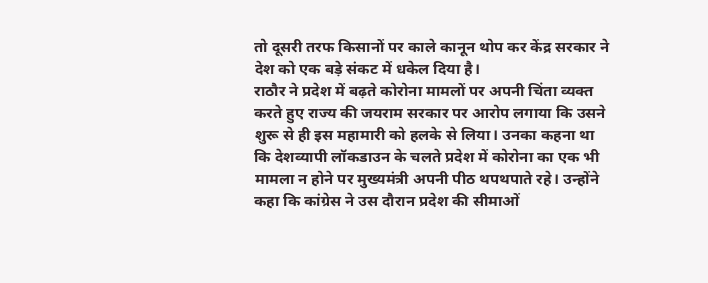तो दूसरी तरफ किसानों पर काले कानून थोप कर केंद्र सरकार ने देश को एक बड़े संकट में धकेल दिया है।
राठौर ने प्रदेश में बढ़ते कोरोना मामलों पर अपनी चिंता व्यक्त करते हुए राज्य की जयराम सरकार पर आरोप लगाया कि उसने शुरू से ही इस महामारी को हलके से लिया। उनका कहना था कि देशव्यापी लॉकडाउन के चलते प्रदेश में कोरोना का एक भी मामला न होने पर मुख्यमंत्री अपनी पीठ थपथपाते रहे। उन्होंने कहा कि कांग्रेस ने उस दौरान प्रदेश की सीमाओं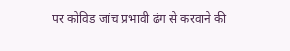पर कोविड जांच प्रभावी ढंग से करवाने की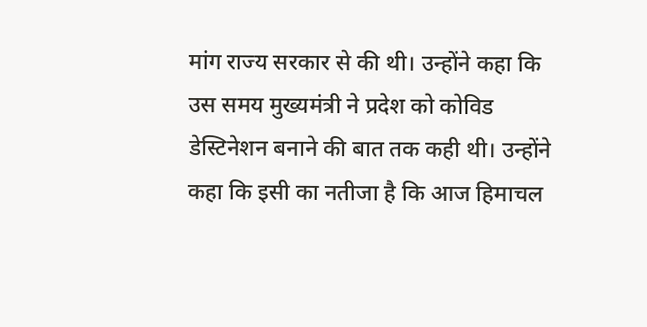मांग राज्य सरकार से की थी। उन्होंने कहा कि उस समय मुख्यमंत्री ने प्रदेश को कोविड डेस्टिनेशन बनाने की बात तक कही थी। उन्होंने कहा कि इसी का नतीजा है कि आज हिमाचल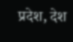प्रदेश, देश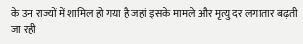के उन राज्यों में शामिल हो गया है जहां इसके मामले और मृत्यु दर लगातार बढ़ती जा रही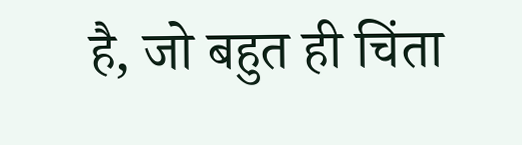है, जो बहुत ही चिंता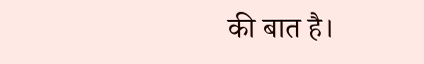की बात है।